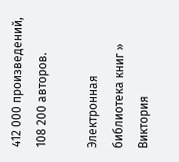412 000 произведений, 108 200 авторов.

Электронная библиотека книг » Виктория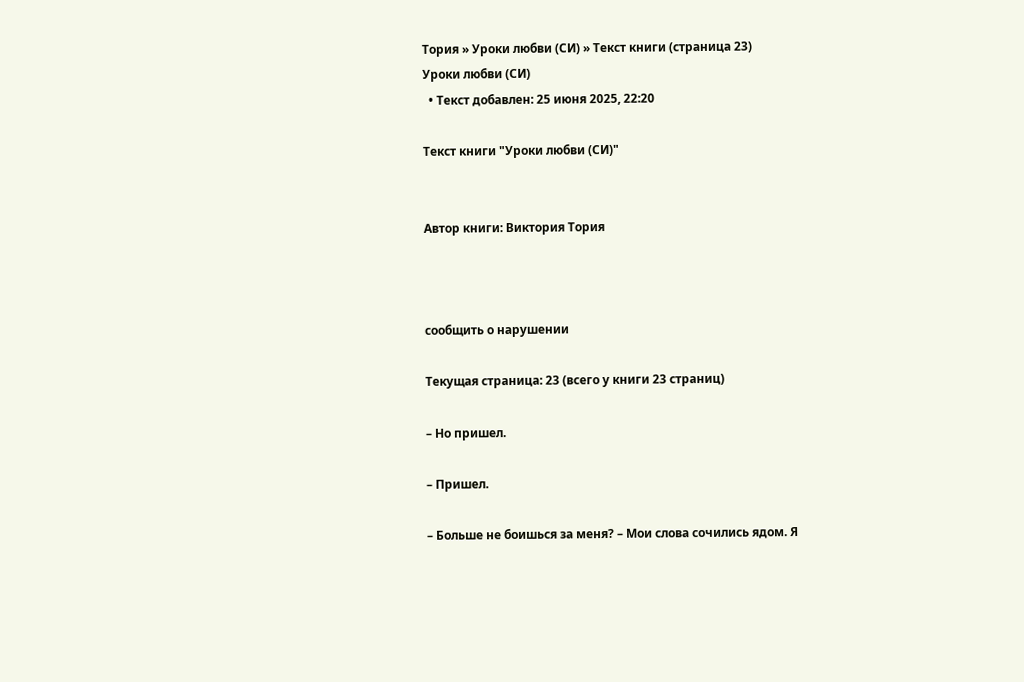Тория » Уроки любви (СИ) » Текст книги (страница 23)
Уроки любви (СИ)
  • Текст добавлен: 25 июня 2025, 22:20

Текст книги "Уроки любви (СИ)"


Автор книги: Виктория Тория



сообщить о нарушении

Текущая страница: 23 (всего у книги 23 страниц)

– Но пришел.

– Пришел.

– Больше не боишься за меня? – Мои слова сочились ядом. Я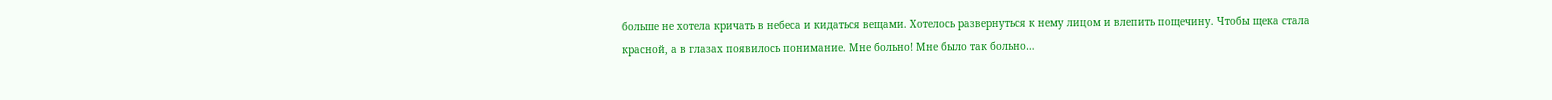больше не хотела кричать в небеса и кидаться вещами. Хотелось развернуться к нему лицом и влепить пощечину. Чтобы щека стала красной, а в глазах появилось понимание. Мне больно! Мне было так больно…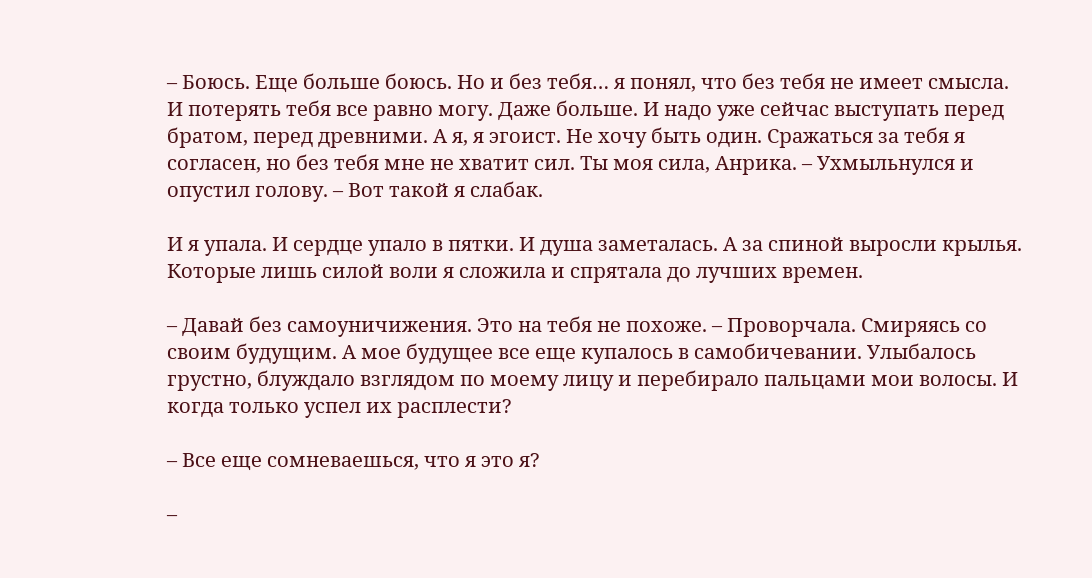– Боюсь. Еще больше боюсь. Но и без тебя… я понял, что без тебя не имеет смысла. И потерять тебя все равно могу. Даже больше. И надо уже сейчас выступать перед братом, перед древними. А я, я эгоист. Не хочу быть один. Сражаться за тебя я согласен, но без тебя мне не хватит сил. Ты моя сила, Анрика. – Ухмыльнулся и опустил голову. – Вот такой я слабак.

И я упала. И сердце упало в пятки. И душа заметалась. А за спиной выросли крылья. Которые лишь силой воли я сложила и спрятала до лучших времен.

– Давай без самоуничижения. Это на тебя не похоже. – Проворчала. Смиряясь со своим будущим. А мое будущее все еще купалось в самобичевании. Улыбалось грустно, блуждало взглядом по моему лицу и перебирало пальцами мои волосы. И когда только успел их расплести?

– Все еще сомневаешься, что я это я?

–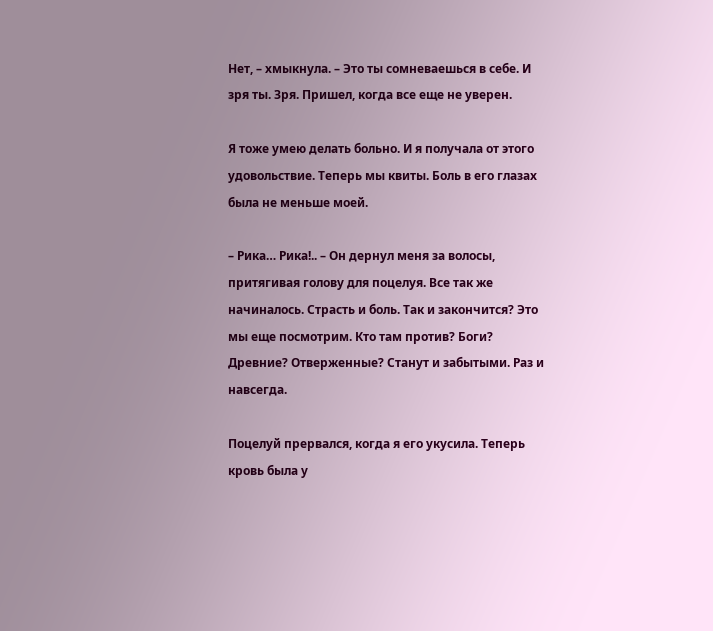Нет, – хмыкнула. – Это ты сомневаешься в себе. И зря ты. Зря. Пришел, когда все еще не уверен.

Я тоже умею делать больно. И я получала от этого удовольствие. Теперь мы квиты. Боль в его глазах была не меньше моей.

– Рика… Рика!.. – Он дернул меня за волосы, притягивая голову для поцелуя. Все так же начиналось. Страсть и боль. Так и закончится? Это мы еще посмотрим. Кто там против? Боги? Древние? Отверженные? Станут и забытыми. Раз и навсегда.

Поцелуй прервался, когда я его укусила. Теперь кровь была у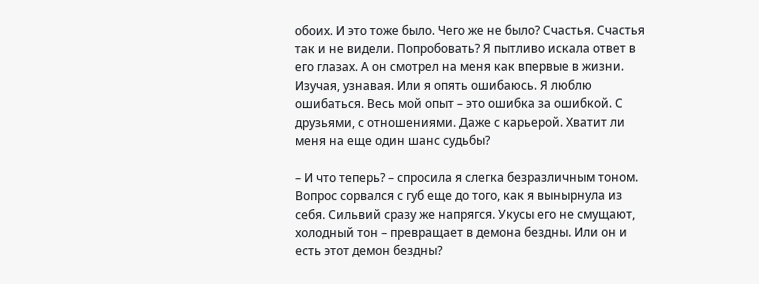обоих. И это тоже было. Чего же не было? Счастья. Счастья так и не видели. Попробовать? Я пытливо искала ответ в его глазах. А он смотрел на меня как впервые в жизни. Изучая, узнавая. Или я опять ошибаюсь. Я люблю ошибаться. Весь мой опыт – это ошибка за ошибкой. С друзьями, с отношениями. Даже с карьерой. Хватит ли меня на еще один шанс судьбы?

– И что теперь? – спросила я слегка безразличным тоном. Вопрос сорвался с губ еще до того, как я вынырнула из себя. Сильвий сразу же напрягся. Укусы его не смущают, холодный тон – превращает в демона бездны. Или он и есть этот демон бездны?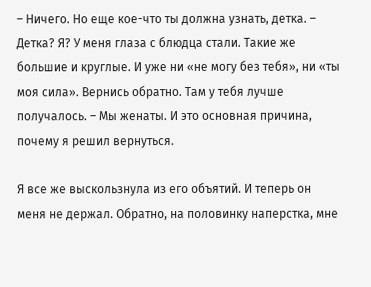– Ничего. Но еще кое-что ты должна узнать, детка. – Детка? Я? У меня глаза с блюдца стали. Такие же большие и круглые. И уже ни «не могу без тебя», ни «ты моя сила». Вернись обратно. Там у тебя лучше получалось. – Мы женаты. И это основная причина, почему я решил вернуться.

Я все же выскользнула из его объятий. И теперь он меня не держал. Обратно, на половинку наперстка, мне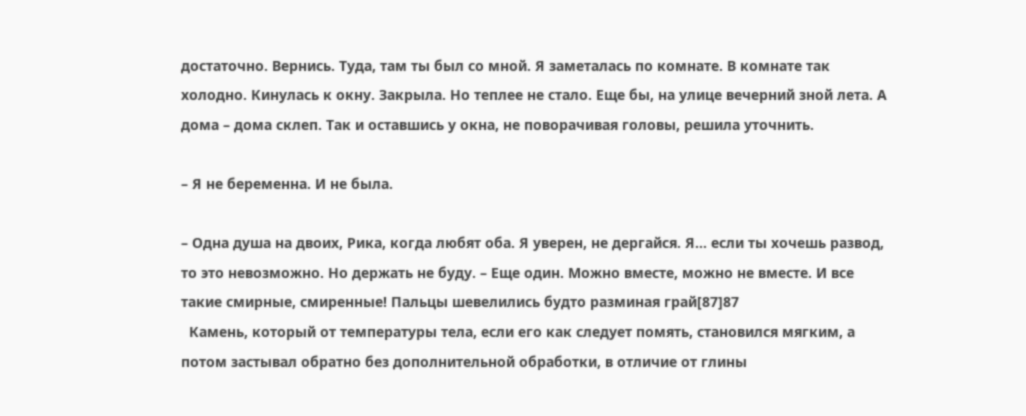достаточно. Вернись. Туда, там ты был со мной. Я заметалась по комнате. В комнате так холодно. Кинулась к окну. Закрыла. Но теплее не стало. Еще бы, на улице вечерний зной лета. А дома – дома склеп. Так и оставшись у окна, не поворачивая головы, решила уточнить.

– Я не беременна. И не была.

– Одна душа на двоих, Рика, когда любят оба. Я уверен, не дергайся. Я… если ты хочешь развод, то это невозможно. Но держать не буду. – Еще один. Можно вместе, можно не вместе. И все такие смирные, смиренные! Пальцы шевелились будто разминая грай[87]87
  Камень, который от температуры тела, если его как следует помять, становился мягким, а потом застывал обратно без дополнительной обработки, в отличие от глины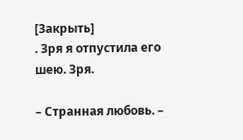[Закрыть]
. Зря я отпустила его шею. Зря.

– Странная любовь. –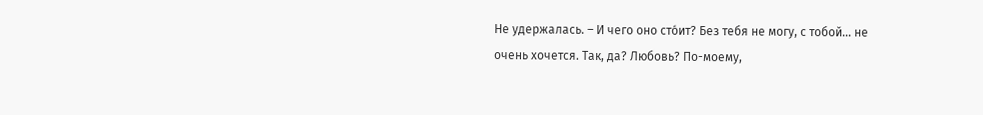Не удержалась. – И чего оно сто́ит? Без тебя не могу, с тобой… не очень хочется. Так, да? Любовь? По-моему,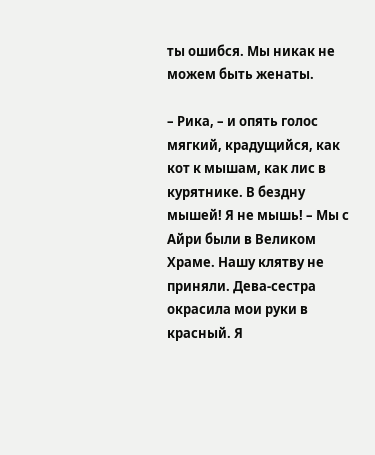ты ошибся. Мы никак не можем быть женаты.

– Рика, – и опять голос мягкий, крадущийся, как кот к мышам, как лис в курятнике. В бездну мышей! Я не мышь! – Мы с Айри были в Великом Храме. Нашу клятву не приняли. Дева-сестра окрасила мои руки в красный. Я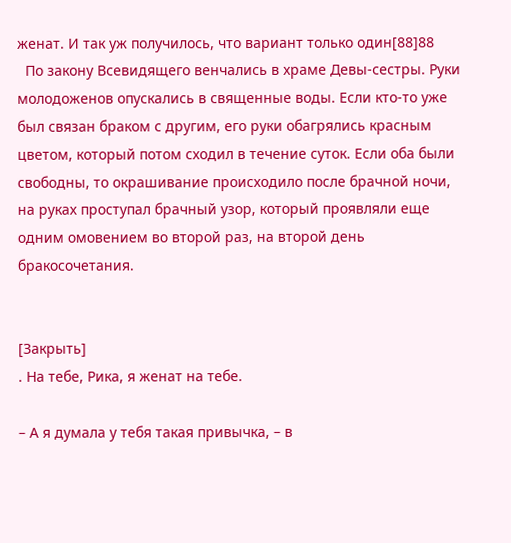женат. И так уж получилось, что вариант только один[88]88
  По закону Всевидящего венчались в храме Девы-сестры. Руки молодоженов опускались в священные воды. Если кто-то уже был связан браком с другим, его руки обагрялись красным цветом, который потом сходил в течение суток. Если оба были свободны, то окрашивание происходило после брачной ночи, на руках проступал брачный узор, который проявляли еще одним омовением во второй раз, на второй день бракосочетания.


[Закрыть]
. На тебе, Рика, я женат на тебе.

– А я думала у тебя такая привычка, – в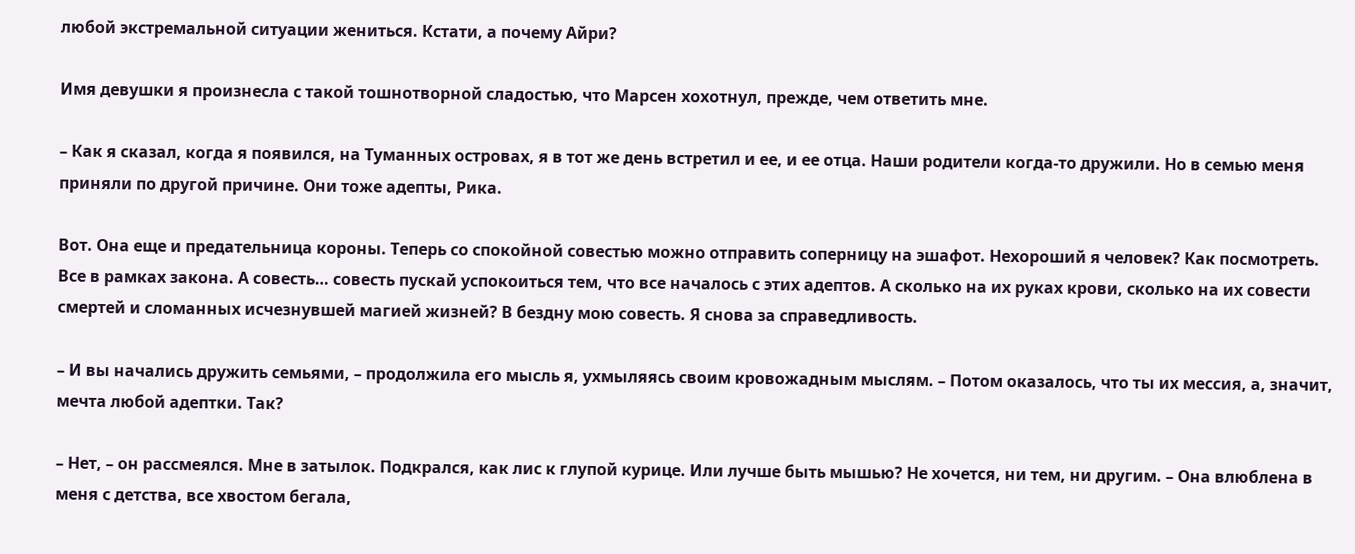любой экстремальной ситуации жениться. Кстати, а почему Айри?

Имя девушки я произнесла с такой тошнотворной сладостью, что Марсен хохотнул, прежде, чем ответить мне.

– Как я сказал, когда я появился, на Туманных островах, я в тот же день встретил и ее, и ее отца. Наши родители когда-то дружили. Но в семью меня приняли по другой причине. Они тоже адепты, Рика.

Вот. Она еще и предательница короны. Теперь со спокойной совестью можно отправить соперницу на эшафот. Нехороший я человек? Как посмотреть. Все в рамках закона. А совесть… совесть пускай успокоиться тем, что все началось с этих адептов. А сколько на их руках крови, сколько на их совести смертей и сломанных исчезнувшей магией жизней? В бездну мою совесть. Я снова за справедливость.

– И вы начались дружить семьями, – продолжила его мысль я, ухмыляясь своим кровожадным мыслям. – Потом оказалось, что ты их мессия, а, значит, мечта любой адептки. Так?

– Нет, – он рассмеялся. Мне в затылок. Подкрался, как лис к глупой курице. Или лучше быть мышью? Не хочется, ни тем, ни другим. – Она влюблена в меня с детства, все хвостом бегала,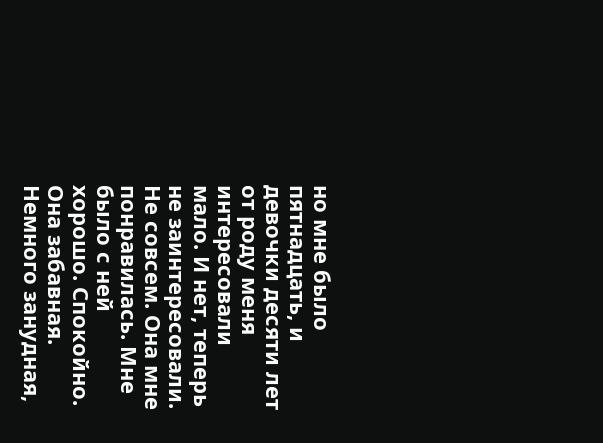но мне было пятнадцать, и девочки десяти лет от роду меня интересовали мало. И нет, теперь не заинтересовали. Не совсем. Она мне понравилась. Мне было с ней хорошо. Спокойно. Она забавная. Немного занудная,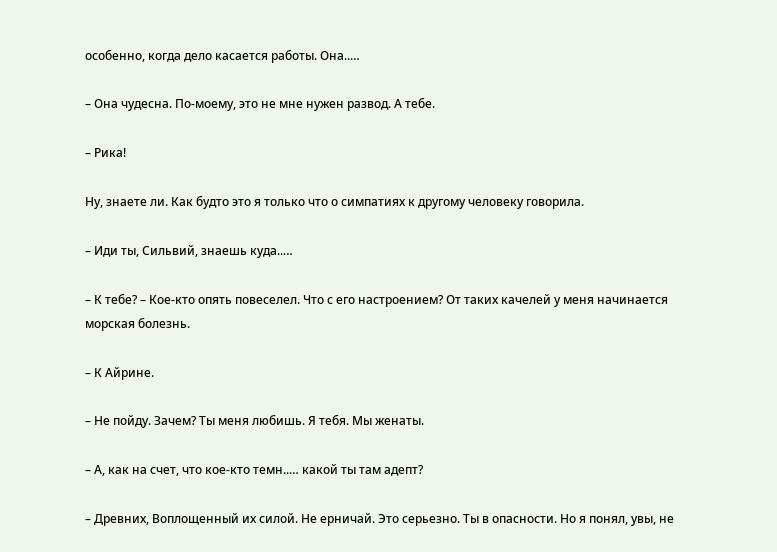особенно, когда дело касается работы. Она..…

– Она чудесна. По-моему, это не мне нужен развод. А тебе.

– Рика!

Ну, знаете ли. Как будто это я только что о симпатиях к другому человеку говорила.

– Иди ты, Сильвий, знаешь куда..…

– К тебе? – Кое-кто опять повеселел. Что с его настроением? От таких качелей у меня начинается морская болезнь.

– К Айрине.

– Не пойду. Зачем? Ты меня любишь. Я тебя. Мы женаты.

– А, как на счет, что кое-кто темн..… какой ты там адепт?

– Древних, Воплощенный их силой. Не ерничай. Это серьезно. Ты в опасности. Но я понял, увы, не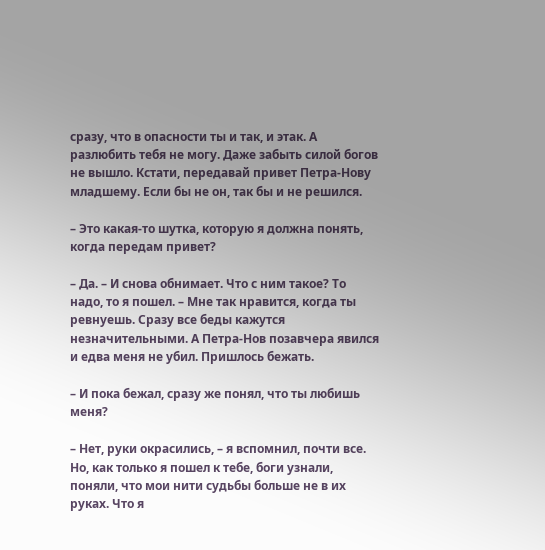сразу, что в опасности ты и так, и этак. А разлюбить тебя не могу. Даже забыть силой богов не вышло. Кстати, передавай привет Петра-Нову младшему. Если бы не он, так бы и не решился.

– Это какая-то шутка, которую я должна понять, когда передам привет?

– Да. – И снова обнимает. Что с ним такое? То надо, то я пошел. – Мне так нравится, когда ты ревнуешь. Сразу все беды кажутся незначительными. А Петра-Нов позавчера явился и едва меня не убил. Пришлось бежать.

– И пока бежал, сразу же понял, что ты любишь меня?

– Нет, руки окрасились, – я вспомнил, почти все. Но, как только я пошел к тебе, боги узнали, поняли, что мои нити судьбы больше не в их руках. Что я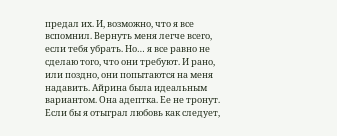предал их. И, возможно, что я все вспомнил. Вернуть меня легче всего, если тебя убрать. Но… я все равно не сделаю того, что они требуют. И рано, или поздно, они попытаются на меня надавить. Айрина была идеальным вариантом. Она адептка. Ее не тронут. Если бы я отыграл любовь как следует,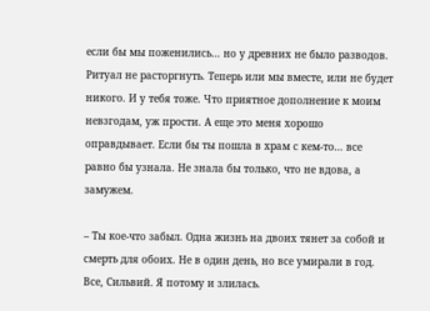если бы мы поженились… но у древних не было разводов. Ритуал не расторгнуть. Теперь или мы вместе, или не будет никого. И у тебя тоже. Что приятное дополнение к моим невзгодам, уж прости. А еще это меня хорошо оправдывает. Если бы ты пошла в храм с кем-то… все равно бы узнала. Не знала бы только, что не вдова, а замужем.

– Ты кое-что забыл. Одна жизнь на двоих тянет за собой и смерть для обоих. Не в один день, но все умирали в год. Все, Сильвий. Я потому и злилась.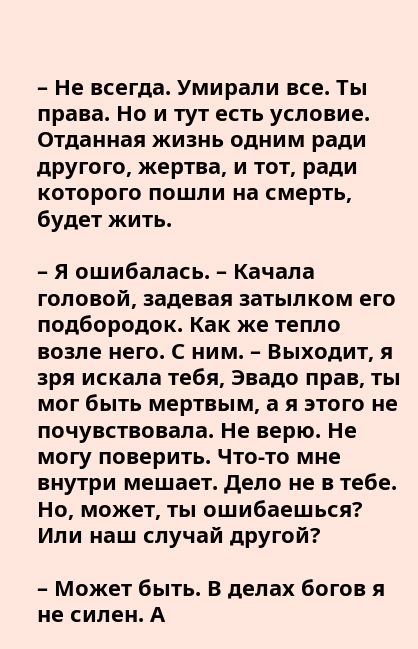– Не всегда. Умирали все. Ты права. Но и тут есть условие. Отданная жизнь одним ради другого, жертва, и тот, ради которого пошли на смерть, будет жить.

– Я ошибалась. – Качала головой, задевая затылком его подбородок. Как же тепло возле него. С ним. – Выходит, я зря искала тебя, Эвадо прав, ты мог быть мертвым, а я этого не почувствовала. Не верю. Не могу поверить. Что-то мне внутри мешает. Дело не в тебе. Но, может, ты ошибаешься? Или наш случай другой?

– Может быть. В делах богов я не силен. А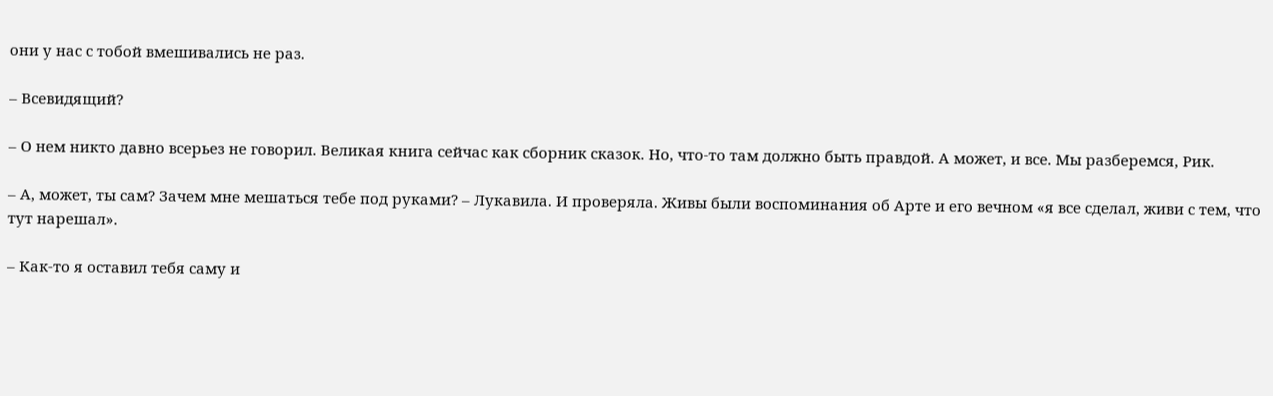они у нас с тобой вмешивались не раз.

– Всевидящий?

– О нем никто давно всерьез не говорил. Великая книга сейчас как сборник сказок. Но, что-то там должно быть правдой. А может, и все. Мы разберемся, Рик.

– А, может, ты сам? Зачем мне мешаться тебе под руками? – Лукавила. И проверяла. Живы были воспоминания об Арте и его вечном «я все сделал, живи с тем, что тут нарешал».

– Как-то я оставил тебя саму и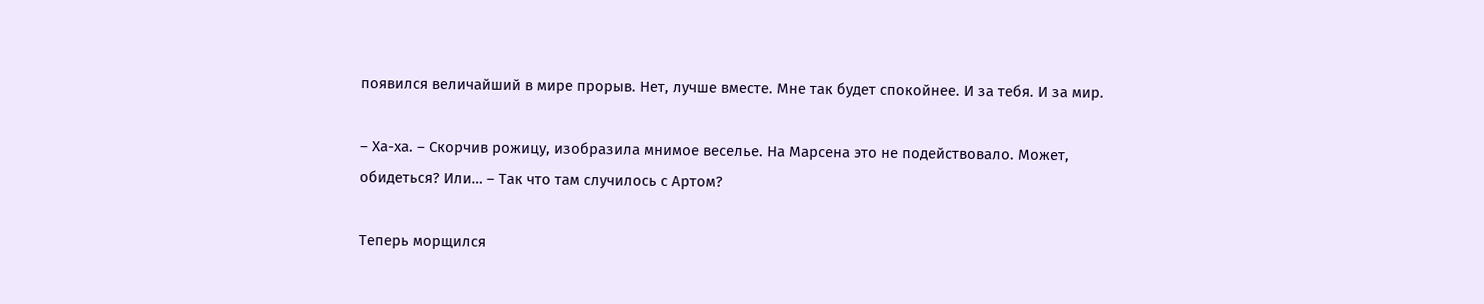появился величайший в мире прорыв. Нет, лучше вместе. Мне так будет спокойнее. И за тебя. И за мир.

– Ха-ха. – Скорчив рожицу, изобразила мнимое веселье. На Марсена это не подействовало. Может, обидеться? Или… – Так что там случилось с Артом?

Теперь морщился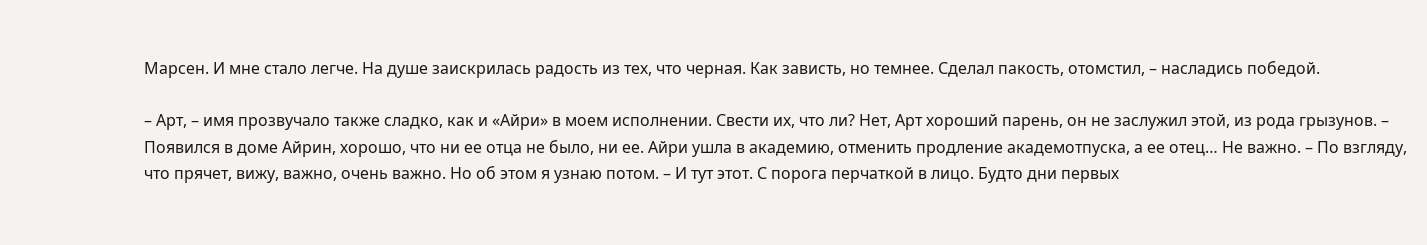Марсен. И мне стало легче. На душе заискрилась радость из тех, что черная. Как зависть, но темнее. Сделал пакость, отомстил, – насладись победой.

– Арт, – имя прозвучало также сладко, как и «Айри» в моем исполнении. Свести их, что ли? Нет, Арт хороший парень, он не заслужил этой, из рода грызунов. – Появился в доме Айрин, хорошо, что ни ее отца не было, ни ее. Айри ушла в академию, отменить продление академотпуска, а ее отец… Не важно. – По взгляду, что прячет, вижу, важно, очень важно. Но об этом я узнаю потом. – И тут этот. С порога перчаткой в лицо. Будто дни первых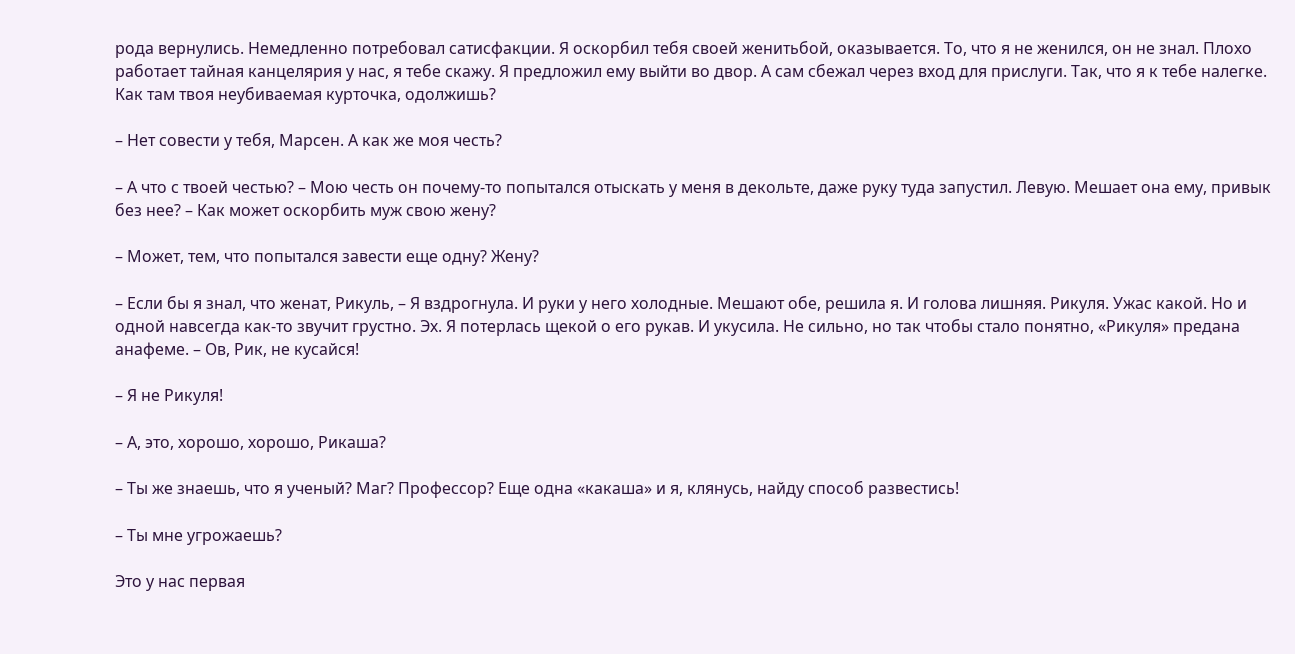рода вернулись. Немедленно потребовал сатисфакции. Я оскорбил тебя своей женитьбой, оказывается. То, что я не женился, он не знал. Плохо работает тайная канцелярия у нас, я тебе скажу. Я предложил ему выйти во двор. А сам сбежал через вход для прислуги. Так, что я к тебе налегке. Как там твоя неубиваемая курточка, одолжишь?

– Нет совести у тебя, Марсен. А как же моя честь?

– А что с твоей честью? – Мою честь он почему-то попытался отыскать у меня в декольте, даже руку туда запустил. Левую. Мешает она ему, привык без нее? – Как может оскорбить муж свою жену?

– Может, тем, что попытался завести еще одну? Жену?

– Если бы я знал, что женат, Рикуль, – Я вздрогнула. И руки у него холодные. Мешают обе, решила я. И голова лишняя. Рикуля. Ужас какой. Но и одной навсегда как-то звучит грустно. Эх. Я потерлась щекой о его рукав. И укусила. Не сильно, но так чтобы стало понятно, «Рикуля» предана анафеме. – Ов, Рик, не кусайся!

– Я не Рикуля!

– А, это, хорошо, хорошо, Рикаша?

– Ты же знаешь, что я ученый? Маг? Профессор? Еще одна «какаша» и я, клянусь, найду способ развестись!

– Ты мне угрожаешь?

Это у нас первая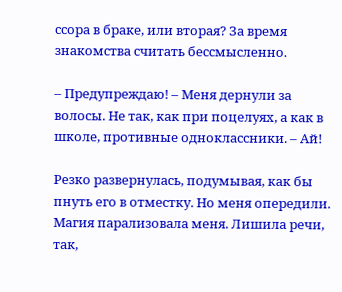ссора в браке, или вторая? За время знакомства считать бессмысленно.

– Предупреждаю! – Меня дернули за волосы. Не так, как при поцелуях, а как в школе, противные одноклассники. – Ай!

Резко развернулась, подумывая, как бы пнуть его в отместку. Но меня опередили. Магия парализовала меня. Лишила речи, так,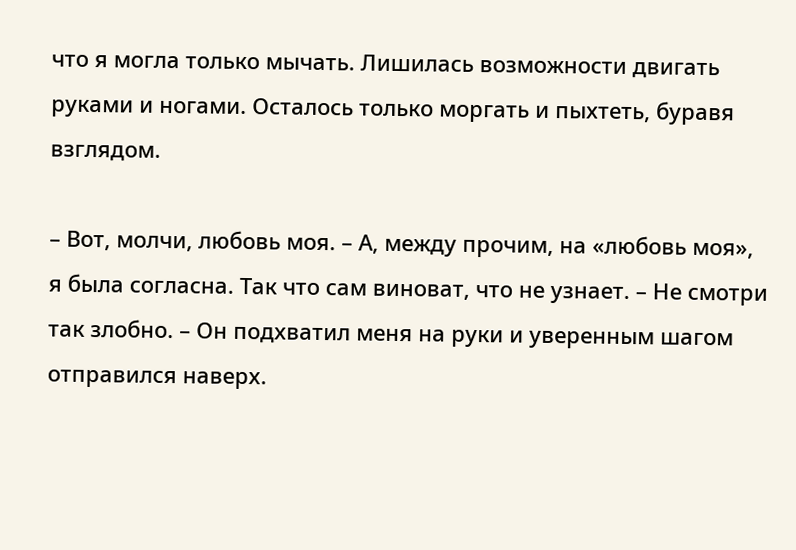что я могла только мычать. Лишилась возможности двигать руками и ногами. Осталось только моргать и пыхтеть, буравя взглядом.

– Вот, молчи, любовь моя. – А, между прочим, на «любовь моя», я была согласна. Так что сам виноват, что не узнает. – Не смотри так злобно. – Он подхватил меня на руки и уверенным шагом отправился наверх.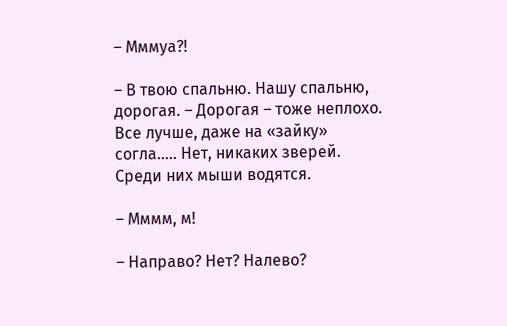– Мммуа?!

– В твою спальню. Нашу спальню, дорогая. – Дорогая – тоже неплохо. Все лучше, даже на «зайку» согла..… Нет, никаких зверей. Среди них мыши водятся.

– Мммм, м!

– Направо? Нет? Налево?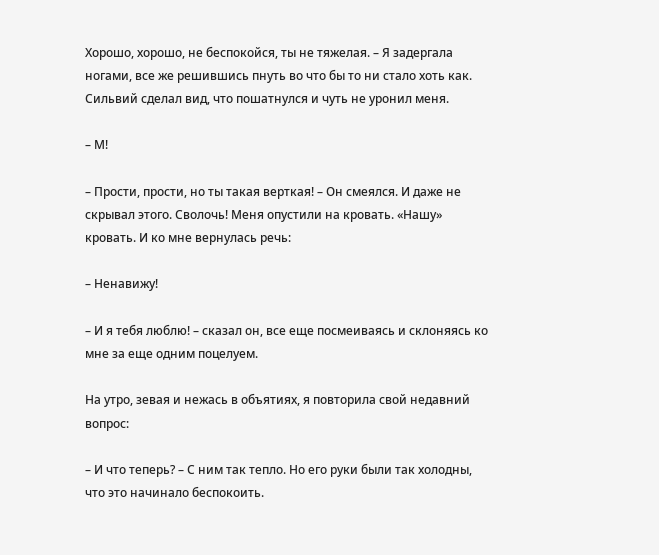Хорошо, хорошо, не беспокойся, ты не тяжелая. – Я задергала ногами, все же решившись пнуть во что бы то ни стало хоть как. Сильвий сделал вид, что пошатнулся и чуть не уронил меня.

– М!

– Прости, прости, но ты такая верткая! – Он смеялся. И даже не скрывал этого. Сволочь! Меня опустили на кровать. «Нашу» кровать. И ко мне вернулась речь:

– Ненавижу!

– И я тебя люблю! – сказал он, все еще посмеиваясь и склоняясь ко мне за еще одним поцелуем.

На утро, зевая и нежась в объятиях, я повторила свой недавний вопрос:

– И что теперь? – С ним так тепло. Но его руки были так холодны, что это начинало беспокоить.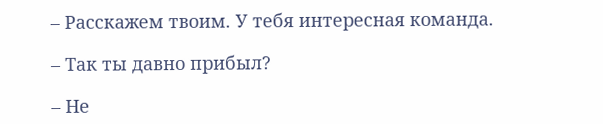– Расскажем твоим. У тебя интересная команда.

– Так ты давно прибыл?

– Не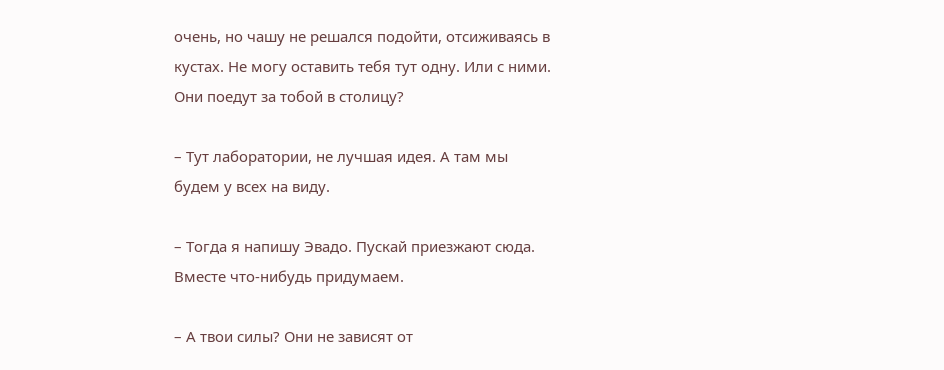очень, но чашу не решался подойти, отсиживаясь в кустах. Не могу оставить тебя тут одну. Или с ними. Они поедут за тобой в столицу?

– Тут лаборатории, не лучшая идея. А там мы будем у всех на виду.

– Тогда я напишу Эвадо. Пускай приезжают сюда. Вместе что-нибудь придумаем.

– А твои силы? Они не зависят от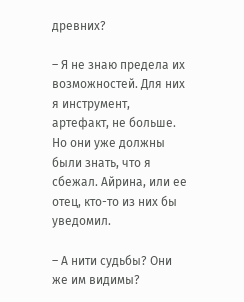древних?

– Я не знаю предела их возможностей. Для них я инструмент, артефакт, не больше. Но они уже должны были знать, что я сбежал. Айрина, или ее отец, кто-то из них бы уведомил.

– А нити судьбы? Они же им видимы?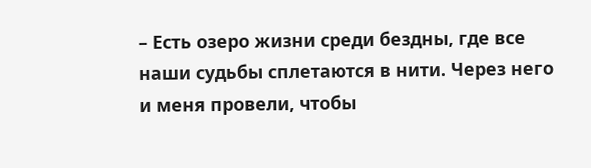– Есть озеро жизни среди бездны, где все наши судьбы сплетаются в нити. Через него и меня провели, чтобы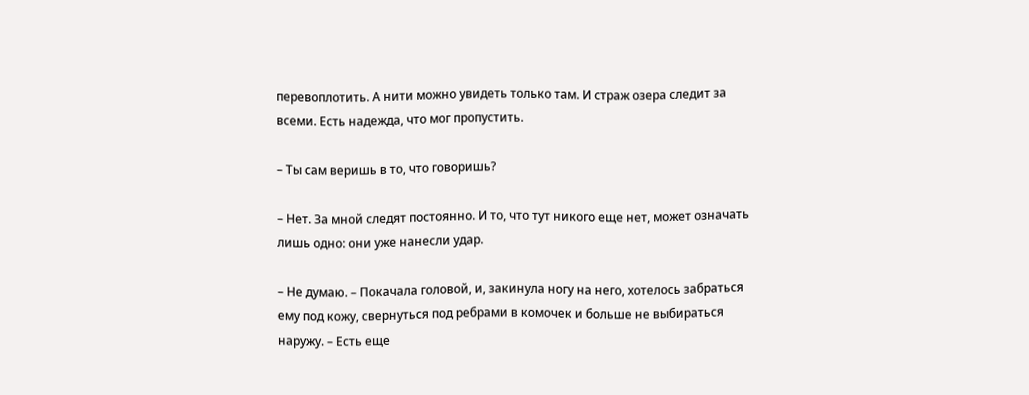перевоплотить. А нити можно увидеть только там. И страж озера следит за всеми. Есть надежда, что мог пропустить.

– Ты сам веришь в то, что говоришь?

– Нет. За мной следят постоянно. И то, что тут никого еще нет, может означать лишь одно: они уже нанесли удар.

– Не думаю. – Покачала головой, и, закинула ногу на него, хотелось забраться ему под кожу, свернуться под ребрами в комочек и больше не выбираться наружу. – Есть еще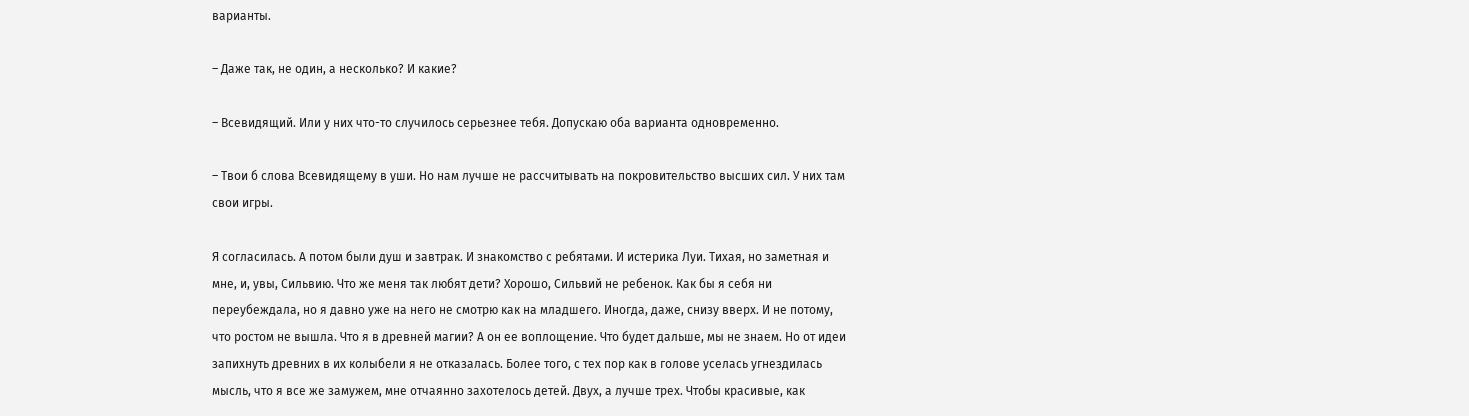варианты.

– Даже так, не один, а несколько? И какие?

– Всевидящий. Или у них что-то случилось серьезнее тебя. Допускаю оба варианта одновременно.

– Твои б слова Всевидящему в уши. Но нам лучше не рассчитывать на покровительство высших сил. У них там свои игры.

Я согласилась. А потом были душ и завтрак. И знакомство с ребятами. И истерика Луи. Тихая, но заметная и мне, и, увы, Сильвию. Что же меня так любят дети? Хорошо, Сильвий не ребенок. Как бы я себя ни переубеждала, но я давно уже на него не смотрю как на младшего. Иногда, даже, снизу вверх. И не потому, что ростом не вышла. Что я в древней магии? А он ее воплощение. Что будет дальше, мы не знаем. Но от идеи запихнуть древних в их колыбели я не отказалась. Более того, с тех пор как в голове уселась угнездилась мысль, что я все же замужем, мне отчаянно захотелось детей. Двух, а лучше трех. Чтобы красивые, как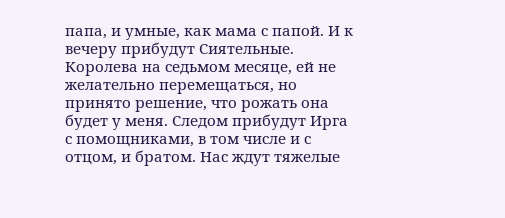папа, и умные, как мама с папой. И к вечеру прибудут Сиятельные. Королева на седьмом месяце, ей не желательно перемещаться, но принято решение, что рожать она будет у меня. Следом прибудут Ирга с помощниками, в том числе и с отцом, и братом. Нас ждут тяжелые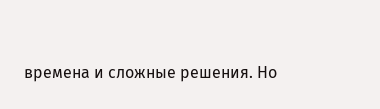времена и сложные решения. Но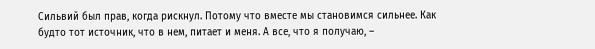Сильвий был прав, когда рискнул. Потому что вместе мы становимся сильнее. Как будто тот источник, что в нем, питает и меня. А все, что я получаю, –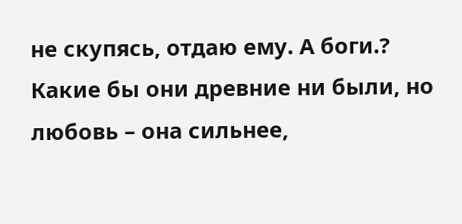не скупясь, отдаю ему. А боги.? Какие бы они древние ни были, но любовь – она сильнее,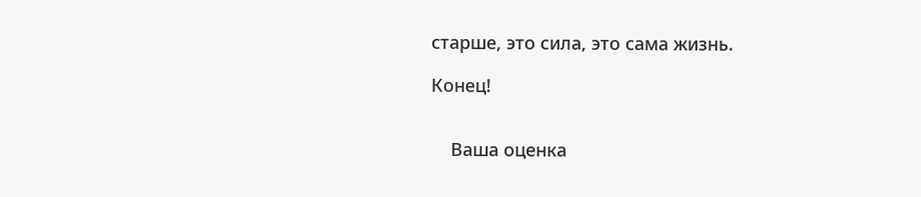старше, это сила, это сама жизнь.

Конец!


    Ваша оценка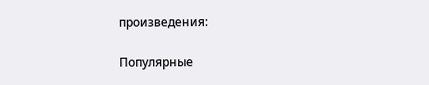произведения:

Популярные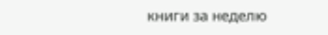книги за неделю